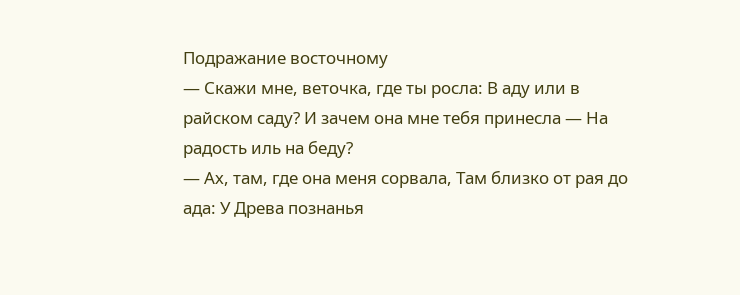Подражание восточному
— Скажи мне, веточка, где ты росла: В аду или в райском саду? И зачем она мне тебя принесла — На радость иль на беду?
— Ах, там, где она меня сорвала, Там близко от рая до ада: У Древа познанья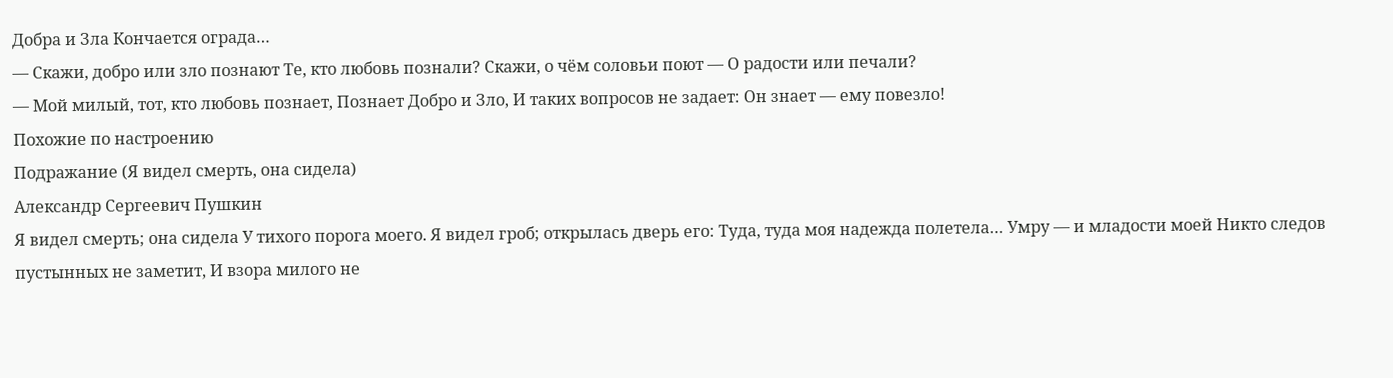Добра и Зла Кончается ограда…
— Скажи, добро или зло познают Те, кто любовь познали? Скажи, о чём соловьи поют — О радости или печали?
— Мой милый, тот, кто любовь познает, Познает Добро и Зло, И таких вопросов не задает: Он знает — ему повезло!
Похожие по настроению
Подражание (Я видел смерть, она сидела)
Александр Сергеевич Пушкин
Я видел смерть; она сидела У тихого порога моего. Я видел гроб; открылась дверь его: Туда, туда моя надежда полетела… Умру — и младости моей Никто следов пустынных не заметит, И взора милого не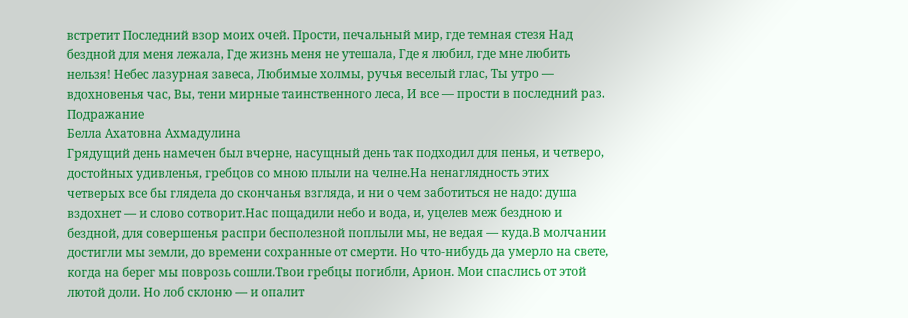встретит Последний взор моих очей. Прости, печальный мир, где темная стезя Над бездной для меня лежала, Где жизнь меня не утешала, Где я любил, где мне любить нельзя! Небес лазурная завеса, Любимые холмы, ручья веселый глас, Ты утро — вдохновенья час, Вы, тени мирные таинственного леса, И все — прости в последний раз.
Подражание
Белла Ахатовна Ахмадулина
Грядущий день намечен был вчерне, насущный день так подходил для пенья, и четверо, достойных удивленья, гребцов со мною плыли на челне.На ненаглядность этих четверых все бы глядела до скончанья взгляда, и ни о чем заботиться не надо: душа вздохнет — и слово сотворит.Нас пощадили небо и вода, и, уцелев меж бездною и бездной, для совершенья распри бесполезной поплыли мы, не ведая — куда.В молчании достигли мы земли, до времени сохранные от смерти. Но что-нибудь да умерло на свете, когда на берег мы поврозь сошли.Твои гребцы погибли, Арион. Мои спаслись от этой лютой доли. Но лоб склоню — и опалит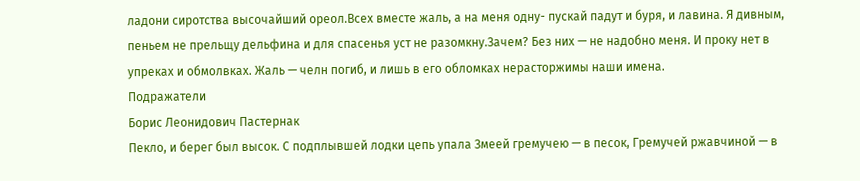ладони сиротства высочайший ореол.Всех вместе жаль, а на меня одну- пускай падут и буря, и лавина. Я дивным, пеньем не прельщу дельфина и для спасенья уст не разомкну.Зачем? Без них — не надобно меня. И проку нет в упреках и обмолвках. Жаль — челн погиб, и лишь в его обломках нерасторжимы наши имена.
Подражатели
Борис Леонидович Пастернак
Пекло, и берег был высок. С подплывшей лодки цепь упала Змеей гремучею — в песок, Гремучей ржавчиной — в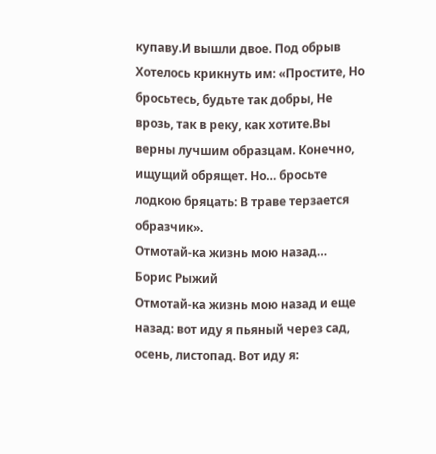купаву.И вышли двое. Под обрыв Хотелось крикнуть им: «Простите, Но бросьтесь, будьте так добры, Не врозь, так в реку, как хотите.Вы верны лучшим образцам. Конечно, ищущий обрящет. Но… бросьте лодкою бряцать: В траве терзается образчик».
Отмотай-ка жизнь мою назад…
Борис Рыжий
Отмотай-ка жизнь мою назад и еще назад: вот иду я пьяный через сад, осень, листопад. Вот иду я: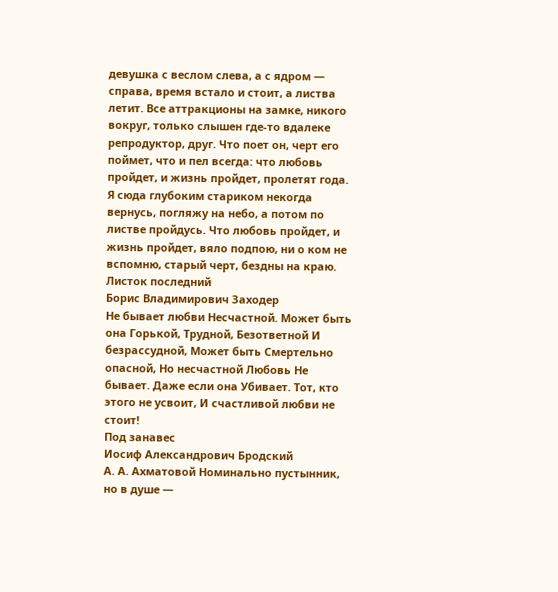девушка с веслом слева, а с ядром — справа, время встало и стоит, а листва летит. Все аттракционы на замке, никого вокруг, только слышен где-то вдалеке репродуктор, друг. Что поет он, черт его поймет, что и пел всегда: что любовь пройдет, и жизнь пройдет, пролетят года. Я сюда глубоким стариком некогда вернусь, погляжу на небо, а потом по листве пройдусь. Что любовь пройдет, и жизнь пройдет, вяло подпою, ни о ком не вспомню, старый черт, бездны на краю.
Листок последний
Борис Владимирович Заходер
Не бывает любви Несчастной. Может быть она Горькой, Трудной, Безответной И безрассудной, Может быть Смертельно опасной, Но несчастной Любовь Не бывает. Даже если она Убивает. Тот, кто этого не усвоит, И счастливой любви не стоит!
Под занавес
Иосиф Александрович Бродский
А. А. Ахматовой Номинально пустынник, но в душе —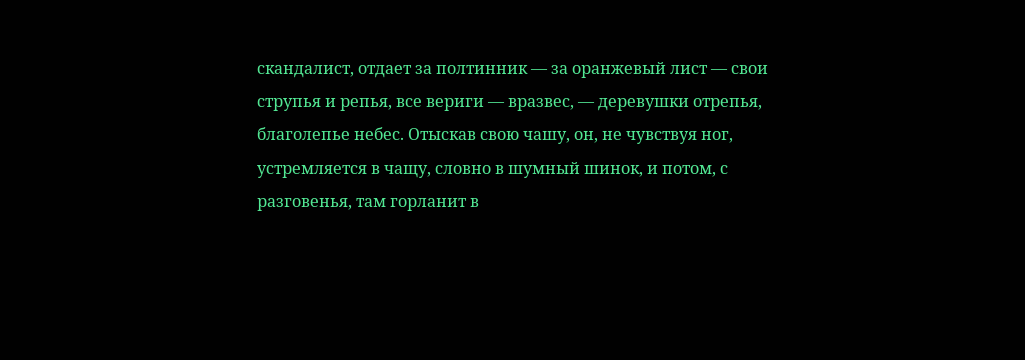скандалист, отдает за полтинник — за оранжевый лист — свои струпья и репья, все вериги — вразвес, — деревушки отрепья, благолепье небес. Отыскав свою чашу, он, не чувствуя ног, устремляется в чащу, словно в шумный шинок, и потом, с разговенья, там горланит в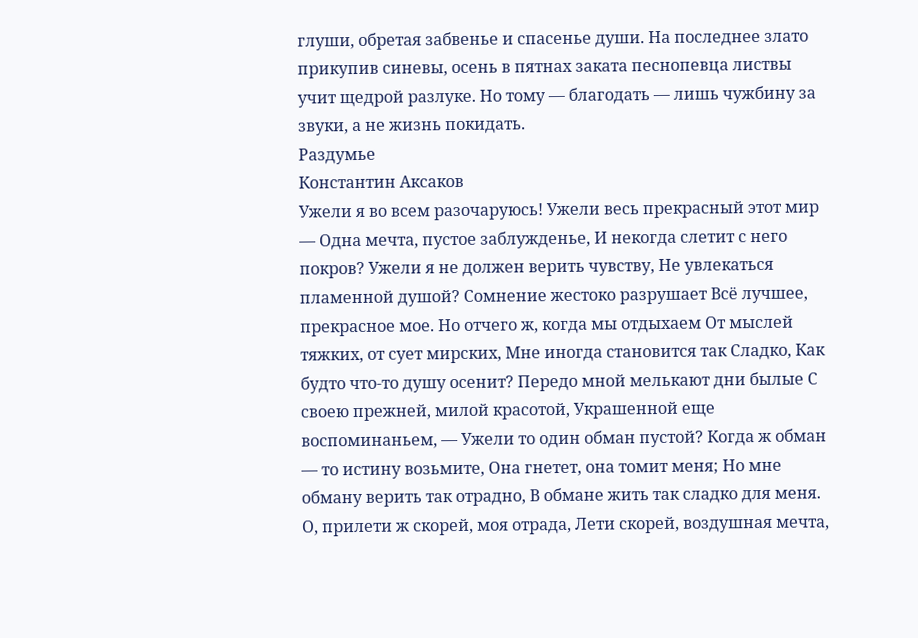глуши, обретая забвенье и спасенье души. На последнее злато прикупив синевы, осень в пятнах заката песнопевца листвы учит щедрой разлуке. Но тому — благодать — лишь чужбину за звуки, а не жизнь покидать.
Раздумье
Константин Аксаков
Ужели я во всем разочаруюсь! Ужели весь прекрасный этот мир — Одна мечта, пустое заблужденье, И некогда слетит с него покров? Ужели я не должен верить чувству, Не увлекаться пламенной душой? Сомнение жестоко разрушает Всё лучшее, прекрасное мое. Но отчего ж, когда мы отдыхаем От мыслей тяжких, от сует мирских, Мне иногда становится так Сладко, Как будто что-то душу осенит? Передо мной мелькают дни былые С своею прежней, милой красотой, Украшенной еще воспоминаньем, — Ужели то один обман пустой? Когда ж обман — то истину возьмите, Она гнетет, она томит меня; Но мне обману верить так отрадно, В обмане жить так сладко для меня. О, прилети ж скорей, моя отрада, Лети скорей, воздушная мечта,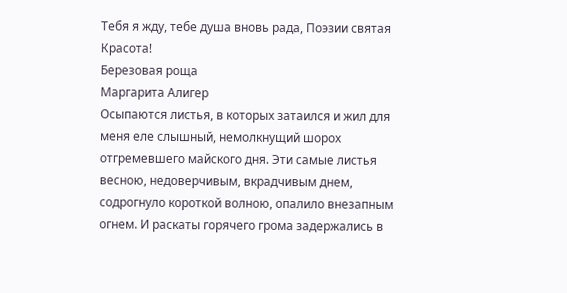Тебя я жду, тебе душа вновь рада, Поэзии святая Красота!
Березовая роща
Маргарита Алигер
Осыпаются листья, в которых затаился и жил для меня еле слышный, немолкнущий шорох отгремевшего майского дня. Эти самые листья весною, недоверчивым, вкрадчивым днем, содрогнуло короткой волною, опалило внезапным огнем. И раскаты горячего грома задержались в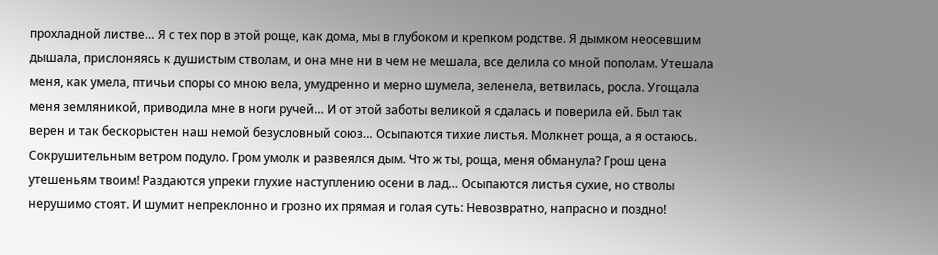прохладной листве… Я с тех пор в этой роще, как дома, мы в глубоком и крепком родстве. Я дымком неосевшим дышала, прислоняясь к душистым стволам, и она мне ни в чем не мешала, все делила со мной пополам. Утешала меня, как умела, птичьи споры со мною вела, умудренно и мерно шумела, зеленела, ветвилась, росла. Угощала меня земляникой, приводила мне в ноги ручей… И от этой заботы великой я сдалась и поверила ей. Был так верен и так бескорыстен наш немой безусловный союз… Осыпаются тихие листья. Молкнет роща, а я остаюсь. Сокрушительным ветром подуло. Гром умолк и развеялся дым. Что ж ты, роща, меня обманула? Грош цена утешеньям твоим! Раздаются упреки глухие наступлению осени в лад… Осыпаются листья сухие, но стволы нерушимо стоят. И шумит непреклонно и грозно их прямая и голая суть: Невозвратно, напрасно и поздно!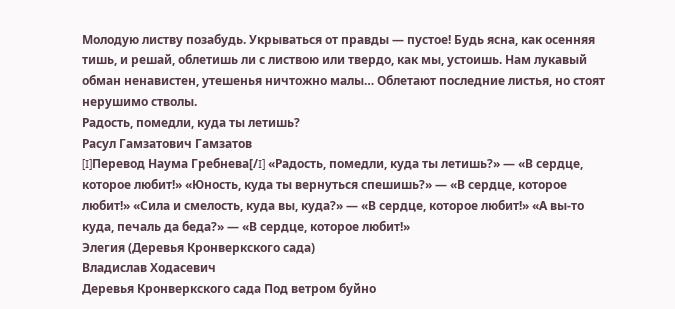Молодую листву позабудь. Укрываться от правды — пустое! Будь ясна, как осенняя тишь, и решай, облетишь ли с листвою или твердо, как мы, устоишь. Нам лукавый обман ненавистен, утешенья ничтожно малы… Облетают последние листья, но стоят нерушимо стволы.
Радость, помедли, куда ты летишь?
Расул Гамзатович Гамзатов
[I]Перевод Наума Гребнева[/I] «Радость, помедли, куда ты летишь?» — «В сердце, которое любит!» «Юность, куда ты вернуться спешишь?» — «В сердце, которое любит!» «Сила и смелость, куда вы, куда?» — «В сердце, которое любит!» «А вы-то куда, печаль да беда?» — «В сердце, которое любит!»
Элегия (Деревья Кронверкского сада)
Владислав Ходасевич
Деревья Кронверкского сада Под ветром буйно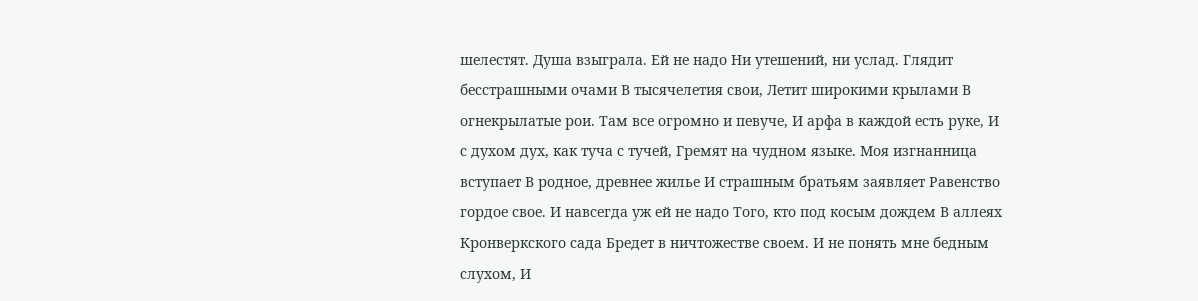шелестят. Душа взыграла. Ей не надо Ни утешений, ни услад. Глядит бесстрашными очами В тысячелетия свои, Летит широкими крылами В огнекрылатые рои. Там все огромно и певуче, И арфа в каждой есть руке, И с духом дух, как туча с тучей, Гремят на чудном языке. Моя изгнанница вступает В родное, древнее жилье И страшным братьям заявляет Равенство гордое свое. И навсегда уж ей не надо Того, кто под косым дождем В аллеях Кронверкского сада Бредет в ничтожестве своем. И не понять мне бедным слухом, И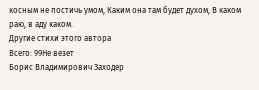косным не постичь умом, Каким она там будет духом, В каком раю, в аду каком.
Другие стихи этого автора
Всего: 99Не везет
Борис Владимирович Заходер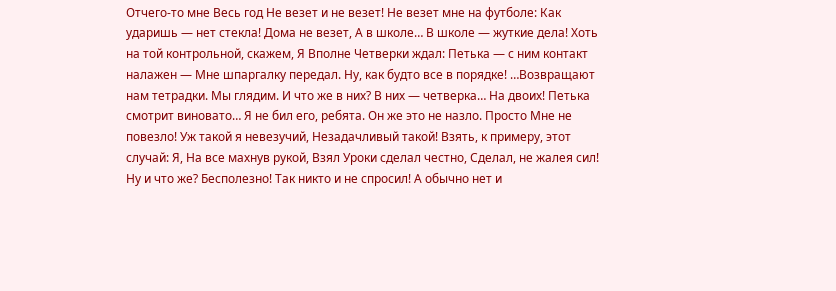Отчего-то мне Весь год Не везет и не везет! Не везет мне на футболе: Как ударишь — нет стекла! Дома не везет, А в школе… В школе — жуткие дела! Хоть на той контрольной, скажем, Я Вполне Четверки ждал: Петька — с ним контакт налажен — Мне шпаргалку передал. Ну, как будто все в порядке! …Возвращают нам тетрадки. Мы глядим. И что же в них? В них — четверка… На двоих! Петька смотрит виновато… Я не бил его, ребята. Он же это не назло. Просто Мне не повезло! Уж такой я невезучий, Незадачливый такой! Взять, к примеру, этот случай: Я, На все махнув рукой, Взял Уроки сделал честно, Сделал, не жалея сил! Ну и что же? Бесполезно! Так никто и не спросил! А обычно нет и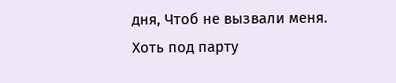дня, Чтоб не вызвали меня. Хоть под парту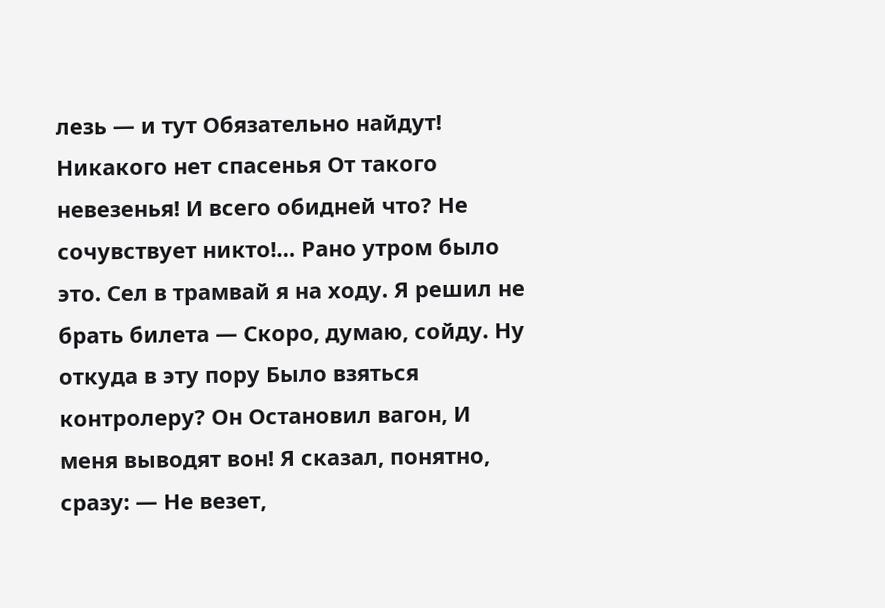лезь — и тут Обязательно найдут! Никакого нет спасенья От такого невезенья! И всего обидней что? Не сочувствует никто!… Рано утром было это. Сел в трамвай я на ходу. Я решил не брать билета — Скоро, думаю, сойду. Ну откуда в эту пору Было взяться контролеру? Он Остановил вагон, И меня выводят вон! Я сказал, понятно, сразу: — Не везет,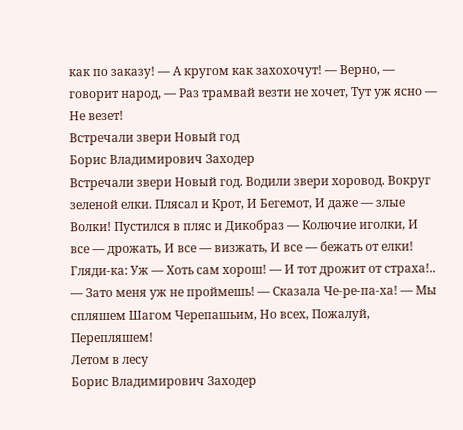как по заказу! — А кругом как захохочут! — Верно, — говорит народ, — Раз трамвай везти не хочет, Тут уж ясно — Не везет!
Встречали звери Новый год
Борис Владимирович Заходер
Встречали звери Новый год. Водили звери хоровод. Вокруг зеленой елки. Плясал и Крот, И Бегемот, И даже — злые Волки! Пустился в пляс и Дикобраз — Колючие иголки, И все — дрожать, И все — визжать, И все — бежать от елки! Гляди-ка: Уж — Хоть сам хорош! — И тот дрожит от страха!.. — Зато меня уж не проймешь! — Сказала Че-ре-па-ха! — Мы спляшем Шагом Черепашьим, Но всех, Пожалуй, Перепляшем!
Летом в лесу
Борис Владимирович Заходер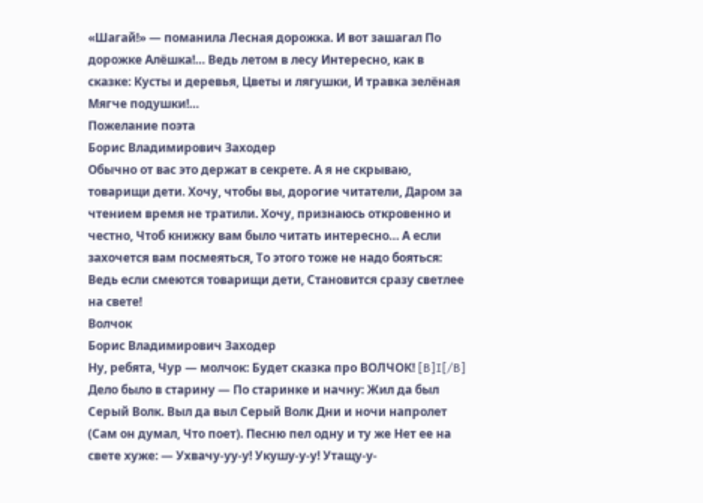«Шагай!» — поманила Лесная дорожка. И вот зашагал По дорожке Алёшка!… Ведь летом в лесу Интересно, как в сказке: Кусты и деревья, Цветы и лягушки, И травка зелёная Мягче подушки!…
Пожелание поэта
Борис Владимирович Заходер
Обычно от вас это держат в секрете. А я не скрываю, товарищи дети. Хочу, чтобы вы, дорогие читатели, Даром за чтением время не тратили. Хочу, признаюсь откровенно и честно, Чтоб книжку вам было читать интересно… А если захочется вам посмеяться, То этого тоже не надо бояться: Ведь если смеются товарищи дети, Становится сразу светлее на свете!
Волчок
Борис Владимирович Заходер
Ну, ребята, Чур — молчок: Будет сказка про ВОЛЧОК! [B]I[/B] Дело было в старину — По старинке и начну: Жил да был Серый Волк. Выл да выл Серый Волк Дни и ночи напролет (Сам он думал, Что поет). Песню пел одну и ту же Нет ее на свете хуже: — Ухвачу-уу-у! Укушу-у-у! Утащу-у-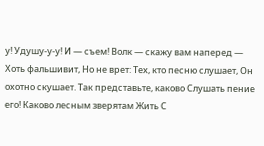у! Удушу-у-у! И — съем! Волк — скажу вам наперед — Хоть фальшивит, Но не врет: Тех, кто песню слушает, Он охотно скушает. Так представьте, каково Слушать пение его! Каково лесным зверятам Жить С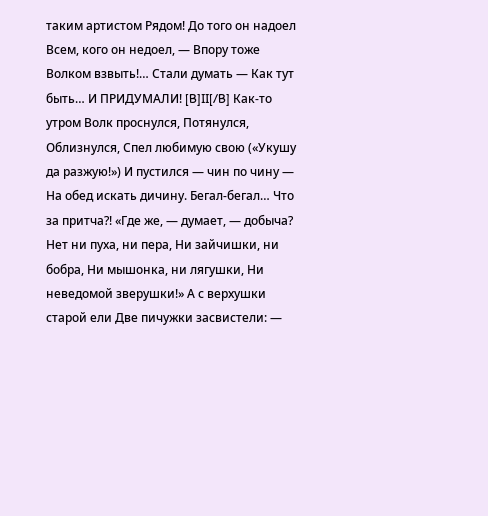таким артистом Рядом! До того он надоел Всем, кого он недоел, — Впору тоже Волком взвыть!… Стали думать — Как тут быть… И ПРИДУМАЛИ! [B]II[/B] Как-то утром Волк проснулся, Потянулся, Облизнулся, Спел любимую свою («Укушу да разжую!») И пустился — чин по чину — На обед искать дичину. Бегал-бегал… Что за притча?! «Где же, — думает, — добыча? Нет ни пуха, ни пера, Ни зайчишки, ни бобра, Ни мышонка, ни лягушки, Ни неведомой зверушки!» А с верхушки старой ели Две пичужки засвистели: —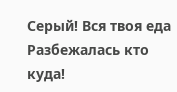Серый! Вся твоя еда Разбежалась кто куда!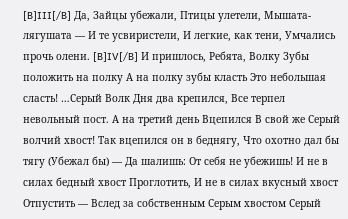[B]III[/B] Да, Зайцы убежали, Птицы улетели, Мышата-лягушата — И те усвиристели, И легкие, как тени, Умчались прочь олени. [B]IV[/B] И пришлось, Ребята, Волку Зубы положить на полку А на полку зубы класть Это небольшая сласть! …Серый Волк Дня два крепился, Все терпел невольный пост. А на третий день Вцепился В свой же Серый волчий хвост! Так вцепился он в беднягу, Что охотно дал бы тягу (Убежал бы) — Да шалишь: От себя не убежишь! И не в силах бедный хвост Проглотить, И не в силах вкусный хвост Отпустить — Вслед за собственным Серым хвостом Серый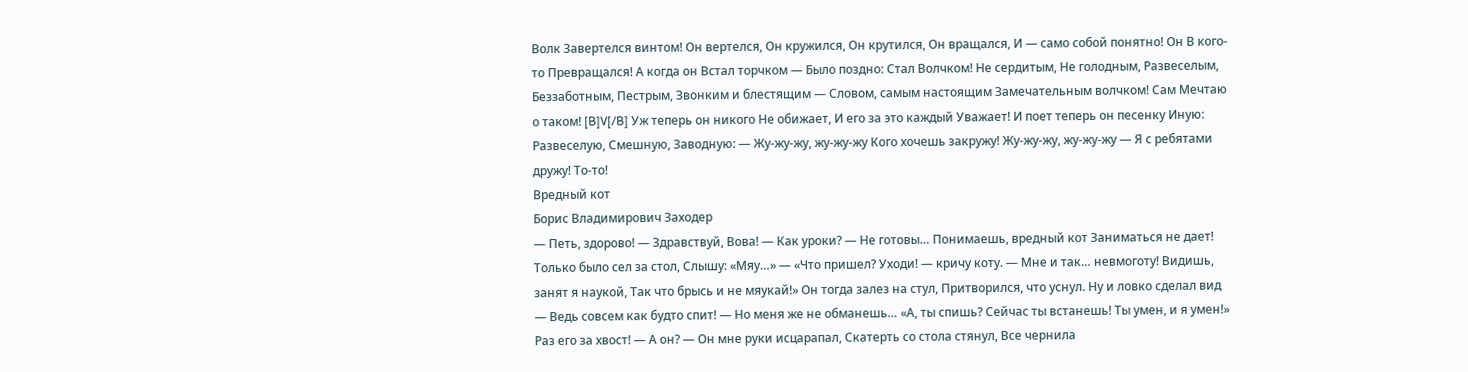Волк Завертелся винтом! Он вертелся, Он кружился, Он крутился, Он вращался, И — само собой понятно! Он В кого-то Превращался! А когда он Встал торчком — Было поздно: Стал Волчком! Не сердитым, Не голодным, Развеселым, Беззаботным, Пестрым, Звонким и блестящим — Словом, самым настоящим Замечательным волчком! Сам Мечтаю о таком! [B]V[/B] Уж теперь он никого Не обижает, И его за это каждый Уважает! И поет теперь он песенку Иную: Развеселую, Смешную, Заводную: — Жу-жу-жу, жу-жу-жу Кого хочешь закружу! Жу-жу-жу, жу-жу-жу — Я с ребятами дружу! То-то!
Вредный кот
Борис Владимирович Заходер
— Петь, здорово! — Здравствуй, Вова! — Как уроки? — Не готовы… Понимаешь, вредный кот Заниматься не дает! Только было сел за стол, Слышу: «Мяу…» — «Что пришел? Уходи! — кричу коту. — Мне и так… невмоготу! Видишь, занят я наукой, Так что брысь и не мяукай!» Он тогда залез на стул, Притворился, что уснул. Ну и ловко сделал вид — Ведь совсем как будто спит! — Но меня же не обманешь… «А, ты спишь? Сейчас ты встанешь! Ты умен, и я умен!» Раз его за хвост! — А он? — Он мне руки исцарапал, Скатерть со стола стянул, Все чернила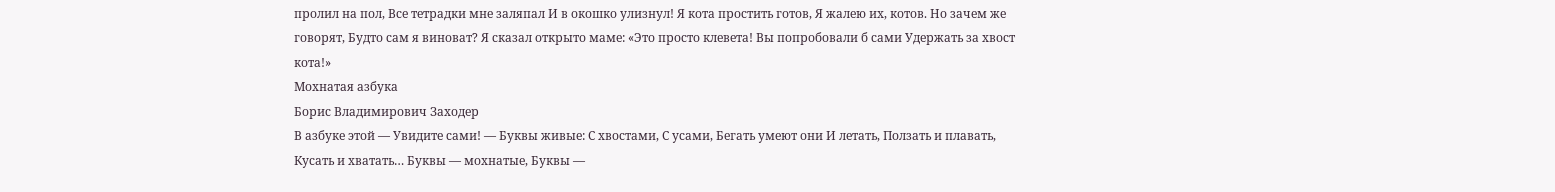пролил на пол, Все тетрадки мне заляпал И в окошко улизнул! Я кота простить готов, Я жалею их, котов. Но зачем же говорят, Будто сам я виноват? Я сказал открыто маме: «Это просто клевета! Вы попробовали б сами Удержать за хвост кота!»
Мохнатая азбука
Борис Владимирович Заходер
В азбуке этой — Увидите сами! — Буквы живые: С хвостами, С усами, Бегать умеют они И летать, Ползать и плавать, Кусать и хватать… Буквы — мохнатые, Буквы —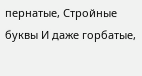пернатые, Стройные буквы И даже горбатые,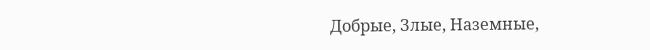Добрые, Злые, Наземные,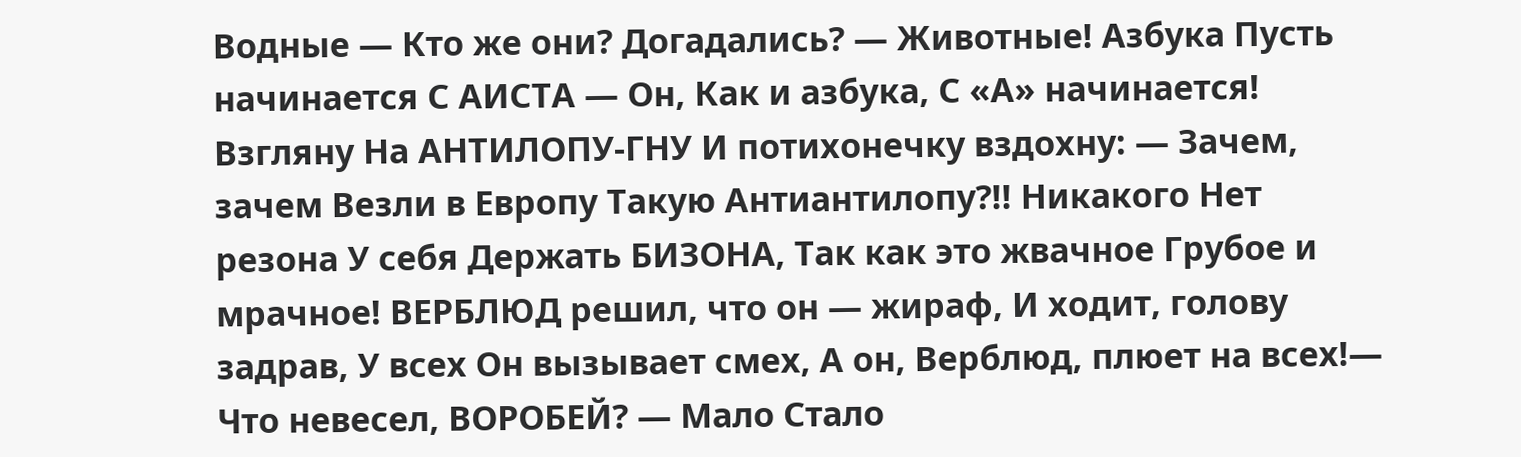Водные — Кто же они? Догадались? — Животные! Азбука Пусть начинается С АИСТА — Он, Как и азбука, С «А» начинается! Взгляну На АНТИЛОПУ-ГНУ И потихонечку вздохну: — Зачем, зачем Везли в Европу Такую Антиантилопу?!! Никакого Нет резона У себя Держать БИЗОНА, Так как это жвачное Грубое и мрачное! ВЕРБЛЮД решил, что он — жираф, И ходит, голову задрав, У всех Он вызывает смех, А он, Верблюд, плюет на всех!— Что невесел, ВОРОБЕЙ? — Мало Стало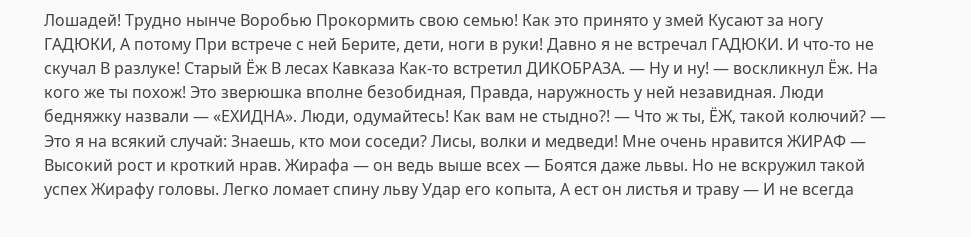Лошадей! Трудно нынче Воробью Прокормить свою семью! Как это принято у змей Кусают за ногу ГАДЮКИ, А потому При встрече с ней Берите, дети, ноги в руки! Давно я не встречал ГАДЮКИ. И что-то не скучал В разлуке! Старый Ёж В лесах Кавказа Как-то встретил ДИКОБРАЗА. — Ну и ну! — воскликнул Ёж. На кого же ты похож! Это зверюшка вполне безобидная, Правда, наружность у ней незавидная. Люди бедняжку назвали — «ЕХИДНА». Люди, одумайтесь! Как вам не стыдно?! — Что ж ты, ЁЖ, такой колючий? — Это я на всякий случай: Знаешь, кто мои соседи? Лисы, волки и медведи! Мне очень нравится ЖИРАФ — Высокий рост и кроткий нрав. Жирафа — он ведь выше всех — Боятся даже львы. Но не вскружил такой успех Жирафу головы. Легко ломает спину льву Удар его копыта, А ест он листья и траву — И не всегда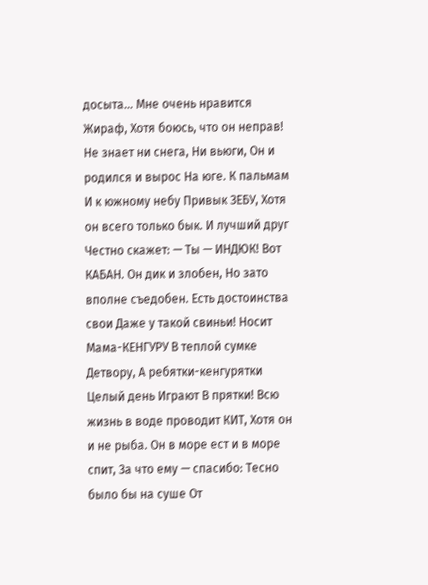досыта… Мне очень нравится Жираф, Хотя боюсь, что он неправ! Не знает ни снега, Ни вьюги, Он и родился и вырос На юге. К пальмам И к южному небу Привык ЗЕБУ, Хотя он всего только бык. И лучший друг Честно скажет: — Ты — ИНДЮК! Вот КАБАН. Он дик и злобен, Но зато вполне съедобен. Есть достоинства свои Даже у такой свиньи! Носит Мама-КЕНГУРУ В теплой сумке Детвору, А ребятки-кенгурятки Целый день Играют В прятки! Всю жизнь в воде проводит КИТ, Хотя он и не рыба. Он в море ест и в море спит, За что ему — спасибо: Тесно было бы на суше От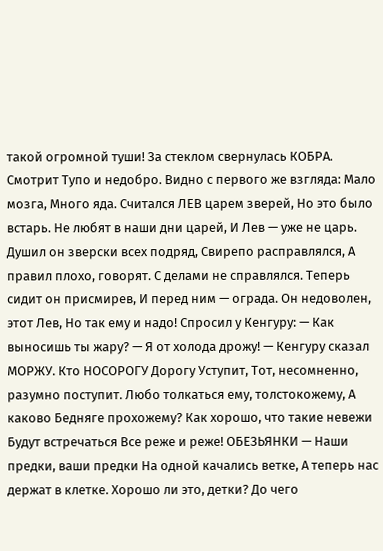такой огромной туши! За стеклом свернулась КОБРА. Смотрит Тупо и недобро. Видно с первого же взгляда: Мало мозга, Много яда. Считался ЛЕВ царем зверей, Но это было встарь. Не любят в наши дни царей, И Лев — уже не царь. Душил он зверски всех подряд, Свирепо расправлялся, А правил плохо, говорят. С делами не справлялся. Теперь сидит он присмирев, И перед ним — ограда. Он недоволен, этот Лев, Но так ему и надо! Спросил у Кенгуру: — Как выносишь ты жару? — Я от холода дрожу! — Кенгуру сказал МОРЖУ. Кто НОСОРОГУ Дорогу Уступит, Тот, несомненно, разумно поступит. Любо толкаться ему, толстокожему, А каково Бедняге прохожему? Как хорошо, что такие невежи Будут встречаться Все реже и реже! ОБЕЗЬЯНКИ — Наши предки, ваши предки На одной качались ветке, А теперь нас держат в клетке. Хорошо ли это, детки? До чего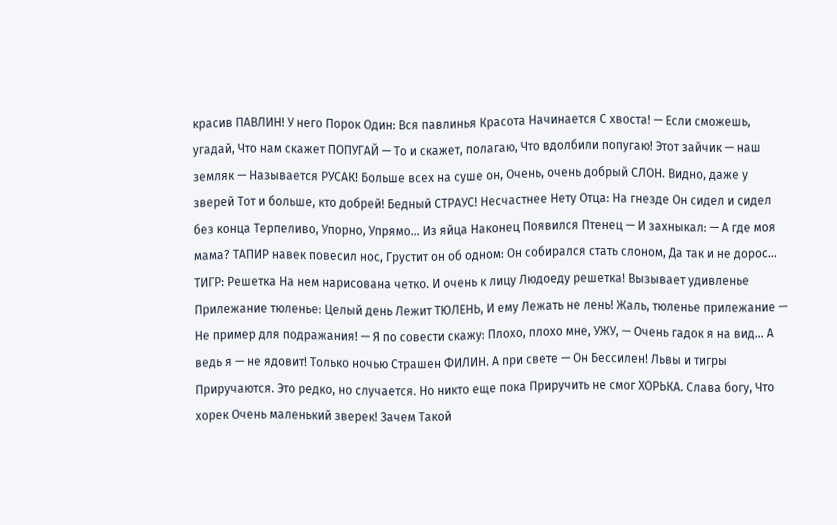красив ПАВЛИН! У него Порок Один: Вся павлинья Красота Начинается С хвоста! — Если сможешь, угадай, Что нам скажет ПОПУГАЙ — То и скажет, полагаю, Что вдолбили попугаю! Этот зайчик — наш земляк — Называется РУСАК! Больше всех на суше он, Очень, очень добрый СЛОН. Видно, даже у зверей Тот и больше, кто добрей! Бедный СТРАУС! Несчастнее Нету Отца: На гнезде Он сидел и сидел без конца Терпеливо, Упорно, Упрямо… Из яйца Наконец Появился Птенец — И захныкал: — А где моя мама? ТАПИР навек повесил нос, Грустит он об одном: Он собирался стать слоном, Да так и не дорос… ТИГР: Решетка На нем нарисована четко. И очень к лицу Людоеду решетка! Вызывает удивленье Прилежание тюленье: Целый день Лежит ТЮЛЕНЬ, И ему Лежать не лень! Жаль, тюленье прилежание — Не пример для подражания! — Я по совести скажу: Плохо, плохо мне, УЖУ, — Очень гадок я на вид… А ведь я — не ядовит! Только ночью Страшен ФИЛИН. А при свете — Он Бессилен! Львы и тигры Приручаются. Это редко, но случается. Но никто еще пока Приручить не смог ХОРЬКА. Слава богу, Что хорек Очень маленький зверек! Зачем Такой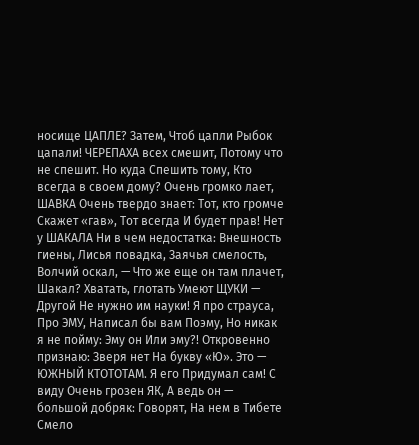носище ЦАПЛЕ? Затем, Чтоб цапли Рыбок цапали! ЧЕРЕПАХА всех смешит, Потому что не спешит. Но куда Спешить тому, Кто всегда в своем дому? Очень громко лает, ШАВКА Очень твердо знает: Тот, кто громче Скажет «гав», Тот всегда И будет прав! Нет у ШАКАЛА Ни в чем недостатка: Внешность гиены, Лисья повадка, Заячья смелость, Волчий оскал, — Что же еще он там плачет, Шакал? Хватать, глотать Умеют ЩУКИ — Другой Не нужно им науки! Я про страуса, Про ЭМУ, Написал бы вам Поэму, Но никак я не пойму: Эму он Или эму?! Откровенно признаю: Зверя нет На букву «Ю». Это — ЮЖНЫЙ КТОТОТАМ. Я его Придумал сам! С виду Очень грозен ЯК, А ведь он — большой добряк: Говорят, На нем в Тибете Смело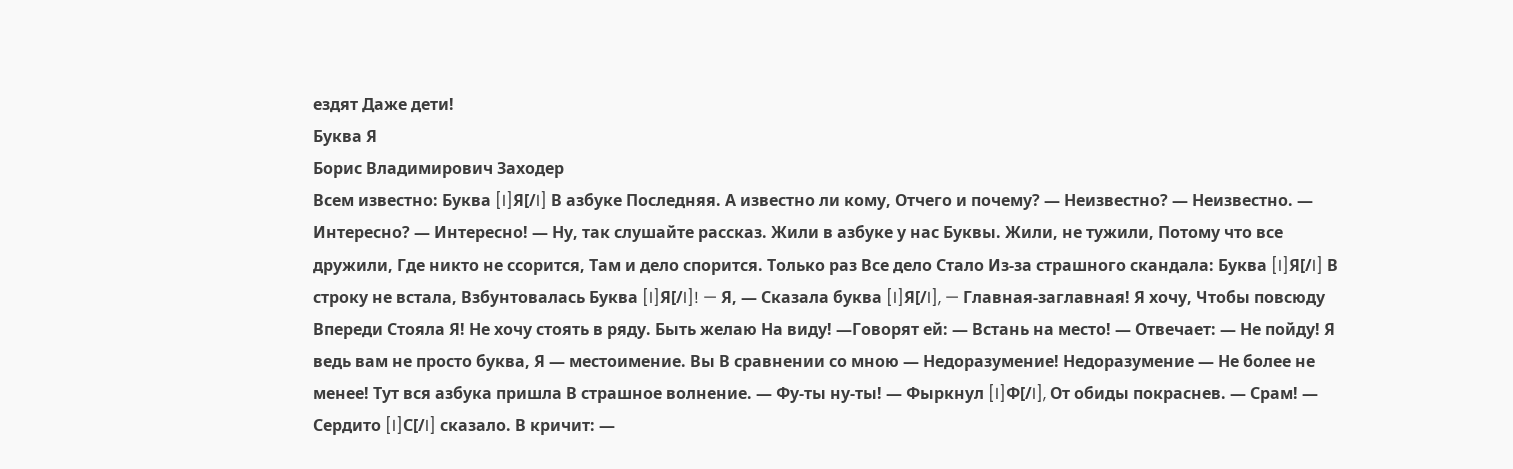ездят Даже дети!
Буква Я
Борис Владимирович Заходер
Всем известно: Буква [I]Я[/I] В азбуке Последняя. А известно ли кому, Отчего и почему? — Неизвестно? — Неизвестно. — Интересно? — Интересно! — Ну, так слушайте рассказ. Жили в азбуке у нас Буквы. Жили, не тужили, Потому что все дружили, Где никто не ссорится, Там и дело спорится. Только раз Все дело Стало Из-за страшного скандала: Буква [I]Я[/I] В строку не встала, Взбунтовалась Буква [I]Я[/I]! — Я, — Сказала буква [I]Я[/I], — Главная-заглавная! Я хочу, Чтобы повсюду Впереди Стояла Я! Не хочу стоять в ряду. Быть желаю На виду! —Говорят ей: — Встань на место! — Отвечает: — Не пойду! Я ведь вам не просто буква, Я — местоимение. Вы В сравнении со мною — Недоразумение! Недоразумение — Не более не менее! Тут вся азбука пришла В страшное волнение. — Фу-ты ну-ты! — Фыркнул [I]Ф[/I], От обиды покраснев. — Срам! — Сердито [I]С[/I] сказало. В кричит: —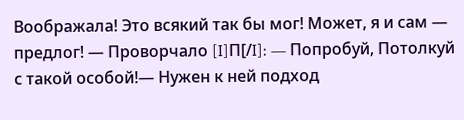Воображала! Это всякий так бы мог! Может, я и сам — предлог! — Проворчало [I]П[/I]: — Попробуй, Потолкуй с такой особой!— Нужен к ней подход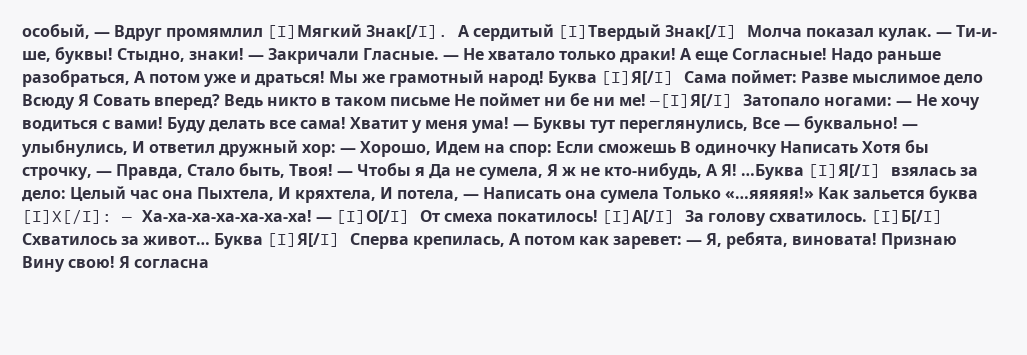особый, — Вдруг промямлил [I]Мягкий Знак[/I]. А сердитый [I]Твердый Знак[/I] Молча показал кулак. — Ти-и-ше, буквы! Стыдно, знаки! — Закричали Гласные. — Не хватало только драки! А еще Согласные! Надо раньше разобраться, А потом уже и драться! Мы же грамотный народ! Буква [I]Я[/I] Сама поймет: Разве мыслимое дело Всюду Я Совать вперед? Ведь никто в таком письме Не поймет ни бе ни ме! —[I]Я[/I] Затопало ногами: — Не хочу водиться с вами! Буду делать все сама! Хватит у меня ума! — Буквы тут переглянулись, Все — буквально! — улыбнулись, И ответил дружный хор: — Хорошо, Идем на спор: Если сможешь В одиночку Написать Хотя бы строчку, — Правда, Стало быть, Твоя! — Чтобы я Да не сумела, Я ж не кто-нибудь, А Я! …Буква [I]Я[/I] взялась за дело: Целый час она Пыхтела, И кряхтела, И потела, — Написать она сумела Только «…яяяяя!» Как зальется буква [I]X[/I]: — Ха-ха-ха-ха-ха-ха-ха! — [I]О[/I] От смеха покатилось! [I]А[/I] За голову схватилось. [I]Б[/I] Схватилось за живот… Буква [I]Я[/I] Сперва крепилась, А потом как заревет: — Я, ребята, виновата! Признаю Вину свою! Я согласна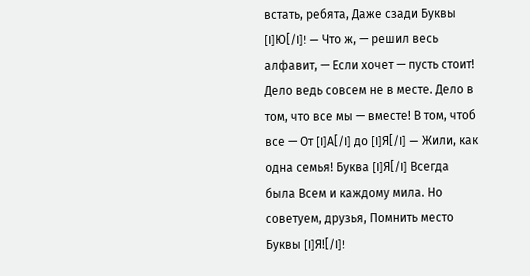встать, ребята, Даже сзади Буквы [I]Ю[/I]! — Что ж, — решил весь алфавит, — Если хочет — пусть стоит! Дело ведь совсем не в месте. Дело в том, что все мы — вместе! В том, чтоб все — От [I]А[/I] до [I]Я[/I] — Жили, как одна семья! Буква [I]Я[/I] Всегда была Всем и каждому мила. Но советуем, друзья, Помнить место Буквы [I]Я![/I]!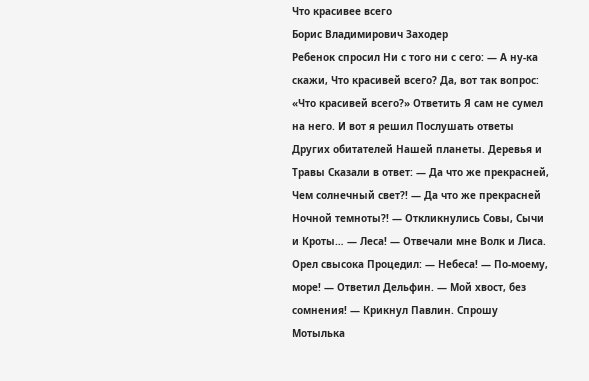Что красивее всего
Борис Владимирович Заходер
Ребенок спросил Ни с того ни с сего: — А ну-ка скажи, Что красивей всего? Да, вот так вопрос: «Что красивей всего?» Ответить Я сам не сумел на него. И вот я решил Послушать ответы Других обитателей Нашей планеты. Деревья и Травы Сказали в ответ: — Да что же прекрасней, Чем солнечный свет?! — Да что же прекрасней Ночной темноты?! — Откликнулись Совы, Сычи и Кроты… — Леса! — Отвечали мне Волк и Лиса. Орел свысока Процедил: — Небеса! — По-моему, море! — Ответил Дельфин. — Мой хвост, без сомнения! — Крикнул Павлин. Спрошу Мотылька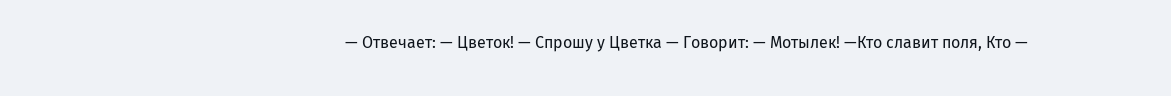— Отвечает: — Цветок! — Спрошу у Цветка — Говорит: — Мотылек! —Кто славит поля, Кто —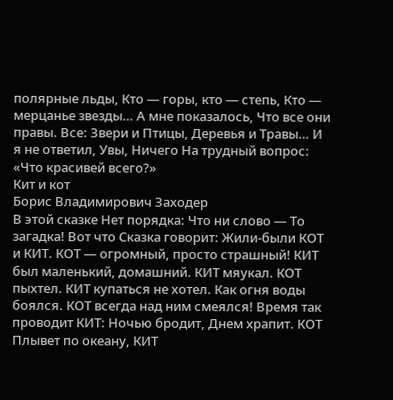полярные льды, Кто — горы, кто — степь, Кто — мерцанье звезды… А мне показалось, Что все они правы. Все: Звери и Птицы, Деревья и Травы… И я не ответил, Увы, Ничего На трудный вопрос: «Что красивей всего?»
Кит и кот
Борис Владимирович Заходер
В этой сказке Нет порядка: Что ни слово — То загадка! Вот что Сказка говорит: Жили-были КОТ и КИТ. КОТ — огромный, просто страшный! КИТ был маленький, домашний. КИТ мяукал. КОТ пыхтел. КИТ купаться не хотел. Как огня воды боялся. КОТ всегда над ним смеялся! Время так проводит КИТ: Ночью бродит, Днем храпит. КОТ Плывет по океану, КИТ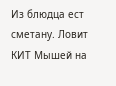Из блюдца ест сметану. Ловит КИТ Мышей на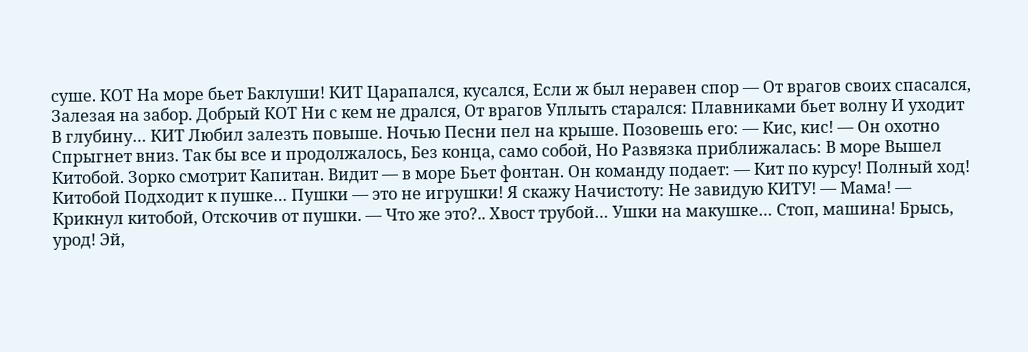суше. КОТ На море бьет Баклуши! КИТ Царапался, кусался, Если ж был неравен спор — От врагов своих спасался, Залезая на забор. Добрый КОТ Ни с кем не дрался, От врагов Уплыть старался: Плавниками бьет волну И уходит В глубину… КИТ Любил залезть повыше. Ночью Песни пел на крыше. Позовешь его: — Кис, кис! — Он охотно Спрыгнет вниз. Так бы все и продолжалось, Без конца, само собой, Но Развязка приближалась: В море Вышел Китобой. Зорко смотрит Капитан. Видит — в море Бьет фонтан. Он команду подает: — Кит по курсу! Полный ход! Китобой Подходит к пушке… Пушки — это не игрушки! Я скажу Начистоту: Не завидую КИТУ! — Мама! — Крикнул китобой, Отскочив от пушки. — Что же это?.. Хвост трубой… Ушки на макушке… Стоп, машина! Брысь, урод! Эй,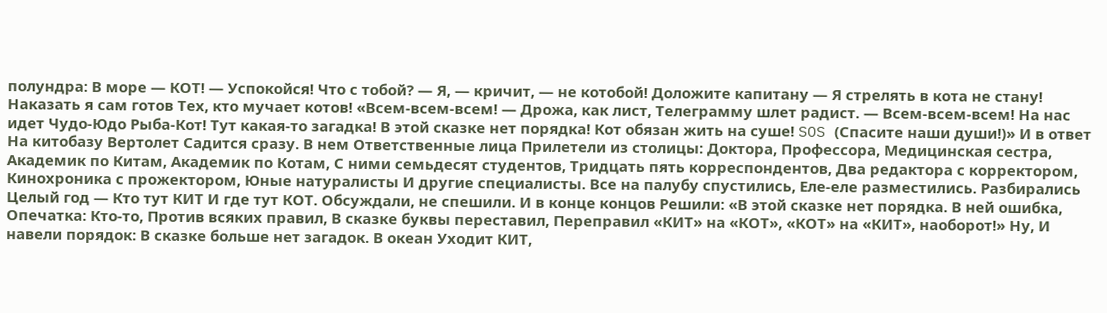полундра: В море — КОТ! — Успокойся! Что с тобой? — Я, — кричит, — не котобой! Доложите капитану — Я стрелять в кота не стану! Наказать я сам готов Тех, кто мучает котов! «Всем-всем-всем! — Дрожа, как лист, Телеграмму шлет радист. — Всем-всем-всем! На нас идет Чудо-Юдо Рыба-Кот! Тут какая-то загадка! В этой сказке нет порядка! Кот обязан жить на суше! SOS (Спасите наши души!)» И в ответ На китобазу Вертолет Садится сразу. В нем Ответственные лица Прилетели из столицы: Доктора, Профессора, Медицинская сестра, Академик по Китам, Академик по Котам, С ними семьдесят студентов, Тридцать пять корреспондентов, Два редактора с корректором, Кинохроника с прожектором, Юные натуралисты И другие специалисты. Все на палубу спустились, Еле-еле разместились. Разбирались Целый год — Кто тут КИТ И где тут КОТ. Обсуждали, не спешили. И в конце концов Решили: «В этой сказке нет порядка. В ней ошибка, Опечатка: Кто-то, Против всяких правил, В сказке буквы переставил, Переправил «КИТ» на «КОТ», «КОТ» на «КИТ», наоборот!» Ну, И навели порядок: В сказке больше нет загадок. В океан Уходит КИТ,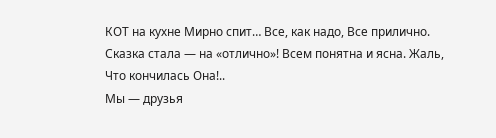КОТ на кухне Мирно спит… Все, как надо, Все прилично. Сказка стала — на «отлично»! Всем понятна и ясна. Жаль, Что кончилась Она!..
Мы — друзья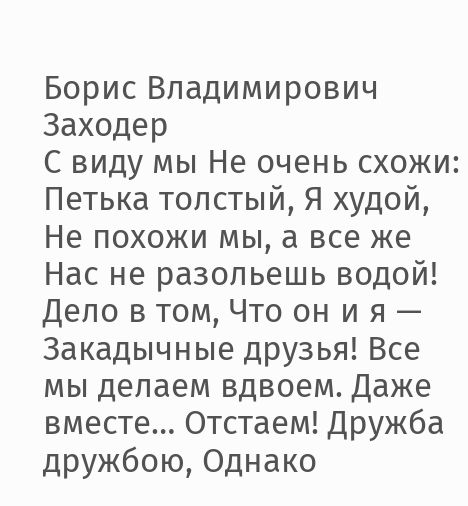Борис Владимирович Заходер
С виду мы Не очень схожи: Петька толстый, Я худой, Не похожи мы, а все же Нас не разольешь водой! Дело в том, Что он и я — Закадычные друзья! Все мы делаем вдвоем. Даже вместе… Отстаем! Дружба дружбою, Однако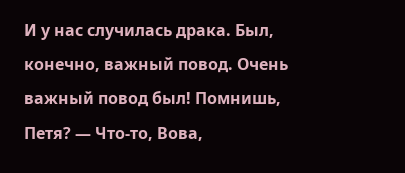И у нас случилась драка. Был, конечно, важный повод. Очень важный повод был! Помнишь, Петя? — Что-то, Вова,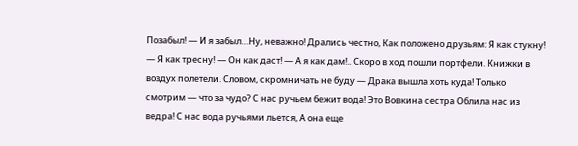Позабыл! — И я забыл…Ну, неважно! Дрались честно, Как положено друзьям: Я как стукну! — Я как тресну! — Он как даст! — А я как дам!.. Скоро в ход пошли портфели. Книжки в воздух полетели. Словом, скромничать не буду — Драка вышла хоть куда! Только смотрим — что за чудо? С нас ручьем бежит вода! Это Вовкина сестра Облила нас из ведра! С нас вода ручьями льется, А она еще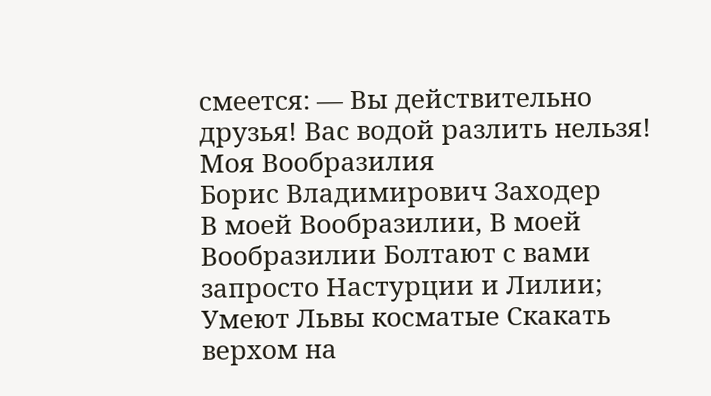смеется: — Вы действительно друзья! Вас водой разлить нельзя!
Моя Вообразилия
Борис Владимирович Заходер
В моей Вообразилии, В моей Вообразилии Болтают с вами запросто Настурции и Лилии; Умеют Львы косматые Скакать верхом на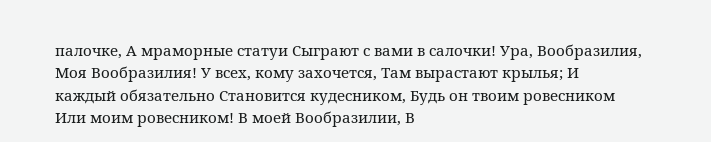палочке, А мраморные статуи Сыграют с вами в салочки! Ура, Вообразилия, Моя Вообразилия! У всех, кому захочется, Там вырастают крылья; И каждый обязательно Становится кудесником, Будь он твоим ровесником Или моим ровесником! В моей Вообразилии, В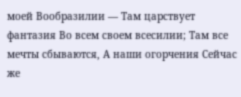моей Вообразилии — Там царствует фантазия Во всем своем всесилии; Там все мечты сбываются, А наши огорчения Сейчас же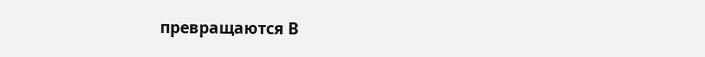превращаются В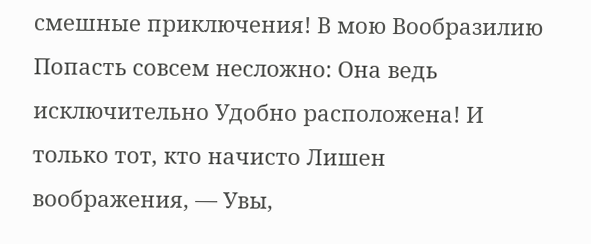смешные приключения! В мою Вообразилию Попасть совсем несложно: Она ведь исключительно Удобно расположена! И только тот, кто начисто Лишен воображения, — Увы,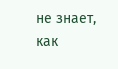не знает, как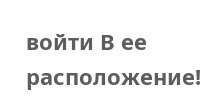войти В ее расположение!